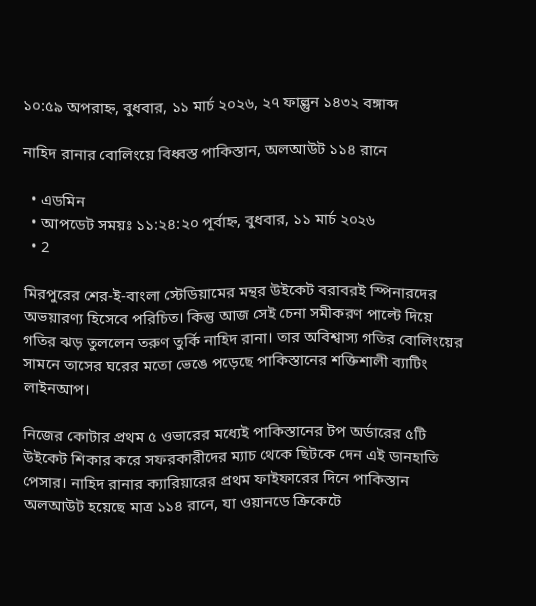১০:৫৯ অপরাহ্ন, বুধবার, ১১ মার্চ ২০২৬, ২৭ ফাল্গুন ১৪৩২ বঙ্গাব্দ

নাহিদ রানার বোলিংয়ে বিধ্বস্ত পাকিস্তান, অলআউট ১১৪ রানে

  • এডমিন
  • আপডেট সময়ঃ ১১:২৪:২০ পূর্বাহ্ন, বুধবার, ১১ মার্চ ২০২৬
  • 2

মিরপুরের শের-ই-বাংলা স্টেডিয়ামের মন্থর উইকেট বরাবরই স্পিনারদের অভয়ারণ্য হিসেবে পরিচিত। কিন্তু আজ সেই চেনা সমীকরণ পাল্টে দিয়ে গতির ঝড় তুললেন তরুণ তুর্কি নাহিদ রানা। তার অবিশ্বাস্য গতির বোলিংয়ের সামনে তাসের ঘরের মতো ভেঙে পড়েছে পাকিস্তানের শক্তিশালী ব্যাটিং লাইনআপ।

নিজের কোটার প্রথম ৫ ওভারের মধ্যেই পাকিস্তানের টপ অর্ডারের ৫টি উইকেট শিকার করে সফরকারীদের ম্যাচ থেকে ছিটকে দেন এই ডানহাতি পেসার। নাহিদ রানার ক্যারিয়ারের প্রথম ফাইফারের দিনে পাকিস্তান অলআউট হয়েছে মাত্র ১১৪ রানে, যা ওয়ানডে ক্রিকেটে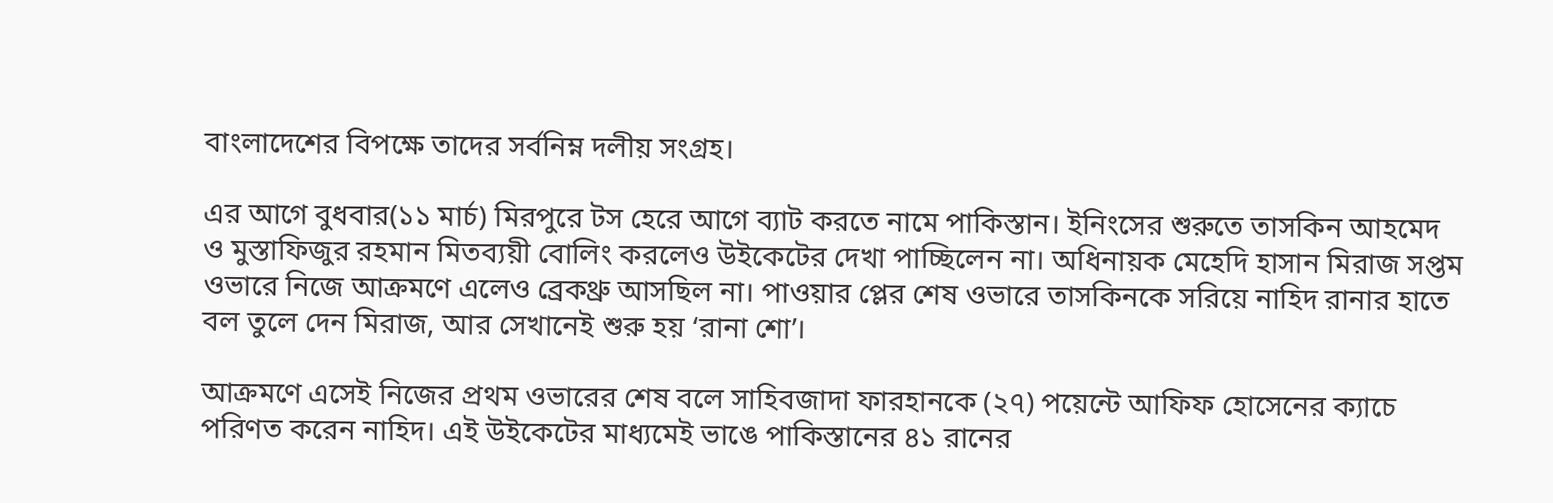বাংলাদেশের বিপক্ষে তাদের সর্বনিম্ন দলীয় সংগ্রহ।

এর আগে বুধবার(১১ মার্চ) মিরপুরে টস হেরে আগে ব্যাট করতে নামে পাকিস্তান। ইনিংসের শুরুতে তাসকিন আহমেদ ও মুস্তাফিজুর রহমান মিতব্যয়ী বোলিং করলেও উইকেটের দেখা পাচ্ছিলেন না। অধিনায়ক মেহেদি হাসান মিরাজ সপ্তম ওভারে নিজে আক্রমণে এলেও ব্রেকথ্রু আসছিল না। পাওয়ার প্লের শেষ ওভারে তাসকিনকে সরিয়ে নাহিদ রানার হাতে বল তুলে দেন মিরাজ, আর সেখানেই শুরু হয় ‘রানা শো’।

আক্রমণে এসেই নিজের প্রথম ওভারের শেষ বলে সাহিবজাদা ফারহানকে (২৭) পয়েন্টে আফিফ হোসেনের ক্যাচে পরিণত করেন নাহিদ। এই উইকেটের মাধ্যমেই ভাঙে পাকিস্তানের ৪১ রানের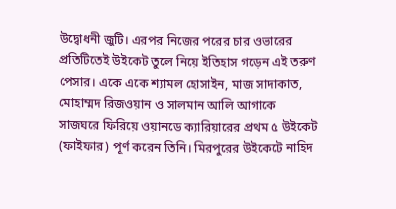উদ্বোধনী জুটি। এরপর নিজের পরের চার ওভারের প্রতিটিতেই উইকেট তুলে নিয়ে ইতিহাস গড়েন এই তরুণ পেসার। একে একে শ্যামল হোসাইন, মাজ সাদাকাত, মোহাম্মদ রিজওয়ান ও সালমান আলি আগাকে সাজঘরে ফিরিয়ে ওয়ানডে ক্যারিয়ারের প্রথম ৫ উইকেট (ফাইফার) পূর্ণ করেন তিনি। মিরপুরের উইকেটে নাহিদ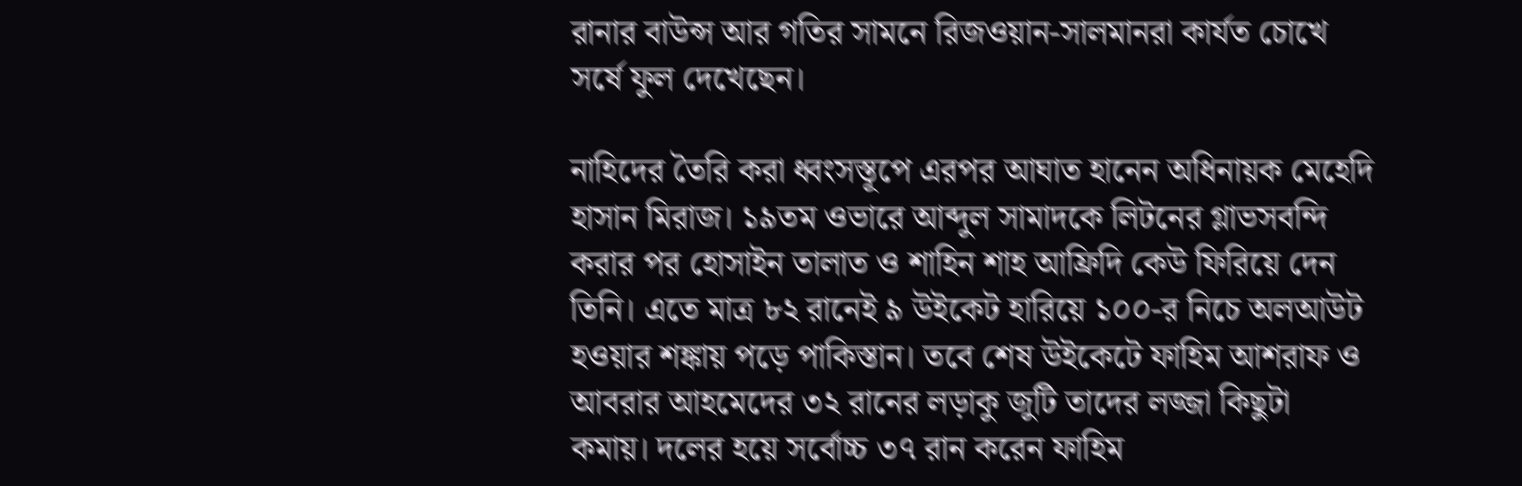রানার বাউন্স আর গতির সামনে রিজওয়ান-সালমানরা কার্যত চোখে সর্ষে ফুল দেখেছেন।

নাহিদের তৈরি করা ধ্বংসস্তূপে এরপর আঘাত হানেন অধিনায়ক মেহেদি হাসান মিরাজ। ১৯তম ওভারে আব্দুল সামাদকে লিটনের গ্লাভসবন্দি করার পর হোসাইন তালাত ও শাহিন শাহ আফ্রিদি কেউ ফিরিয়ে দেন তিনি। এতে মাত্র ৮২ রানেই ৯ উইকেট হারিয়ে ১০০-র নিচে অলআউট হওয়ার শঙ্কায় পড়ে পাকিস্তান। তবে শেষ উইকেটে ফাহিম আশরাফ ও আবরার আহমেদের ৩২ রানের লড়াকু জুটি তাদের লজ্জা কিছুটা কমায়। দলের হয়ে সর্বোচ্চ ৩৭ রান করেন ফাহিম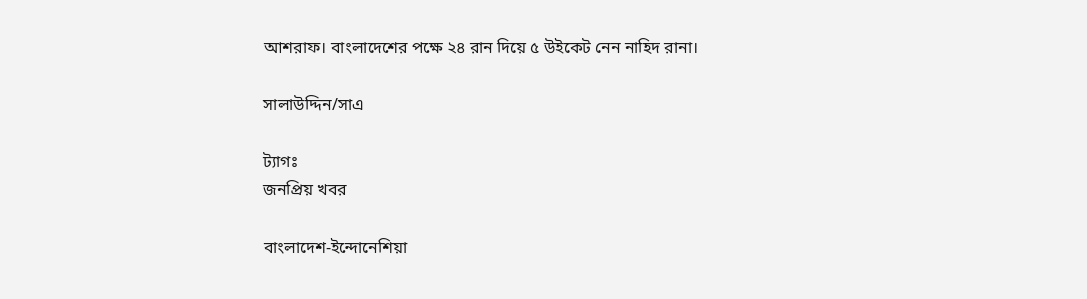আশরাফ। বাংলাদেশের পক্ষে ২৪ রান দিয়ে ৫ উইকেট নেন নাহিদ রানা।

সালাউদ্দিন/সাএ

ট্যাগঃ
জনপ্রিয় খবর

বাংলাদেশ-ইন্দোনেশিয়া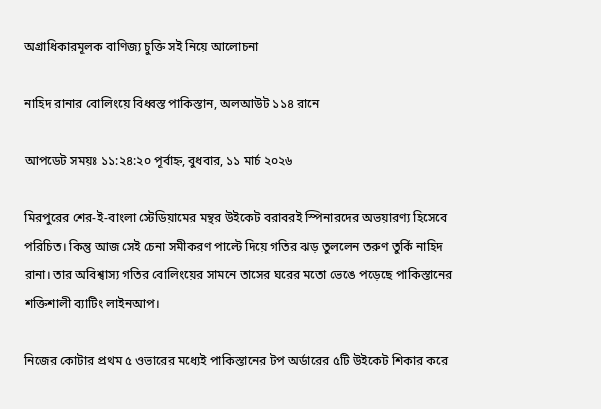অগ্রাধিকারমূলক বাণিজ্য চুক্তি সই নিয়ে আলোচনা

নাহিদ রানার বোলিংয়ে বিধ্বস্ত পাকিস্তান, অলআউট ১১৪ রানে

আপডেট সময়ঃ ১১:২৪:২০ পূর্বাহ্ন, বুধবার, ১১ মার্চ ২০২৬

মিরপুরের শের-ই-বাংলা স্টেডিয়ামের মন্থর উইকেট বরাবরই স্পিনারদের অভয়ারণ্য হিসেবে পরিচিত। কিন্তু আজ সেই চেনা সমীকরণ পাল্টে দিয়ে গতির ঝড় তুললেন তরুণ তুর্কি নাহিদ রানা। তার অবিশ্বাস্য গতির বোলিংয়ের সামনে তাসের ঘরের মতো ভেঙে পড়েছে পাকিস্তানের শক্তিশালী ব্যাটিং লাইনআপ।

নিজের কোটার প্রথম ৫ ওভারের মধ্যেই পাকিস্তানের টপ অর্ডারের ৫টি উইকেট শিকার করে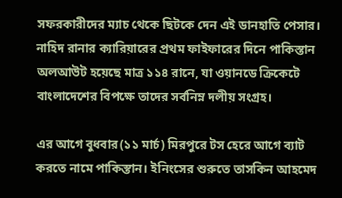সফরকারীদের ম্যাচ থেকে ছিটকে দেন এই ডানহাতি পেসার। নাহিদ রানার ক্যারিয়ারের প্রথম ফাইফারের দিনে পাকিস্তান অলআউট হয়েছে মাত্র ১১৪ রানে, যা ওয়ানডে ক্রিকেটে বাংলাদেশের বিপক্ষে তাদের সর্বনিম্ন দলীয় সংগ্রহ।

এর আগে বুধবার(১১ মার্চ) মিরপুরে টস হেরে আগে ব্যাট করতে নামে পাকিস্তান। ইনিংসের শুরুতে তাসকিন আহমেদ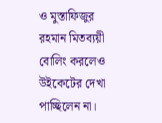ও মুস্তাফিজুর রহমান মিতব্যয়ী বোলিং করলেও উইকেটের দেখা পাচ্ছিলেন না।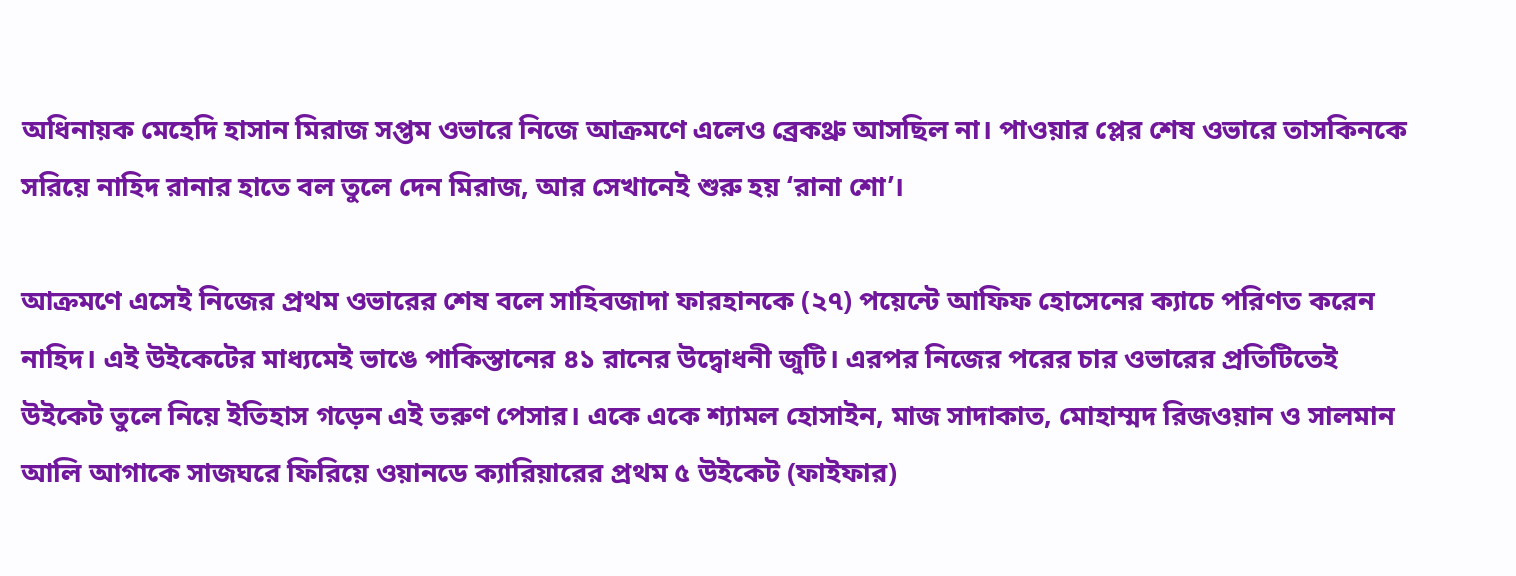অধিনায়ক মেহেদি হাসান মিরাজ সপ্তম ওভারে নিজে আক্রমণে এলেও ব্রেকথ্রু আসছিল না। পাওয়ার প্লের শেষ ওভারে তাসকিনকে সরিয়ে নাহিদ রানার হাতে বল তুলে দেন মিরাজ, আর সেখানেই শুরু হয় ‘রানা শো’।

আক্রমণে এসেই নিজের প্রথম ওভারের শেষ বলে সাহিবজাদা ফারহানকে (২৭) পয়েন্টে আফিফ হোসেনের ক্যাচে পরিণত করেন নাহিদ। এই উইকেটের মাধ্যমেই ভাঙে পাকিস্তানের ৪১ রানের উদ্বোধনী জুটি। এরপর নিজের পরের চার ওভারের প্রতিটিতেই উইকেট তুলে নিয়ে ইতিহাস গড়েন এই তরুণ পেসার। একে একে শ্যামল হোসাইন, মাজ সাদাকাত, মোহাম্মদ রিজওয়ান ও সালমান আলি আগাকে সাজঘরে ফিরিয়ে ওয়ানডে ক্যারিয়ারের প্রথম ৫ উইকেট (ফাইফার)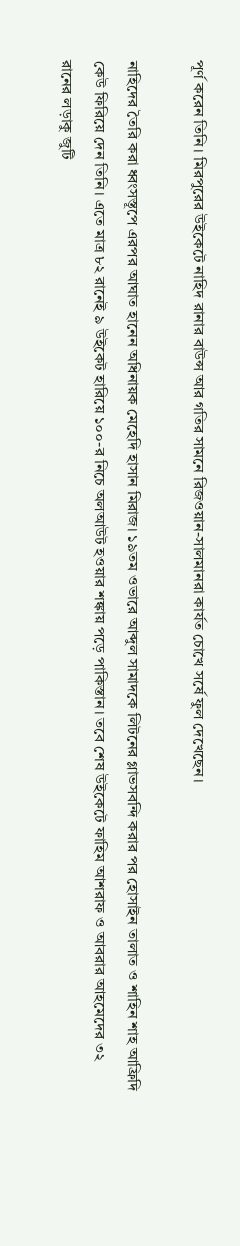পূর্ণ করেন তিনি। মিরপুরের উইকেটে নাহিদ রানার বাউন্স আর গতির সামনে রিজওয়ান-সালমানরা কার্যত চোখে সর্ষে ফুল দেখেছেন।

নাহিদের তৈরি করা ধ্বংসস্তূপে এরপর আঘাত হানেন অধিনায়ক মেহেদি হাসান মিরাজ। ১৯তম ওভারে আব্দুল সামাদকে লিটনের গ্লাভসবন্দি করার পর হোসাইন তালাত ও শাহিন শাহ আফ্রিদি কেউ ফিরিয়ে দেন তিনি। এতে মাত্র ৮২ রানেই ৯ উইকেট হারিয়ে ১০০-র নিচে অলআউট হওয়ার শঙ্কায় পড়ে পাকিস্তান। তবে শেষ উইকেটে ফাহিম আশরাফ ও আবরার আহমেদের ৩২ রানের লড়াকু জুটি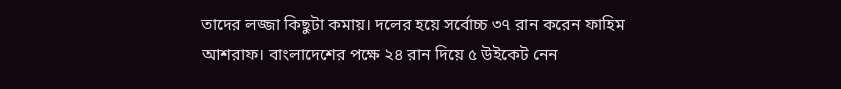তাদের লজ্জা কিছুটা কমায়। দলের হয়ে সর্বোচ্চ ৩৭ রান করেন ফাহিম আশরাফ। বাংলাদেশের পক্ষে ২৪ রান দিয়ে ৫ উইকেট নেন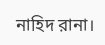নাহিদ রানা।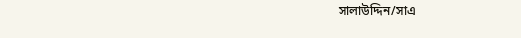সালাউদ্দিন/সাএ